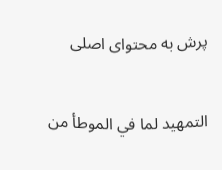پرش به محتوای اصلی

التمهيد لما في الموطأ من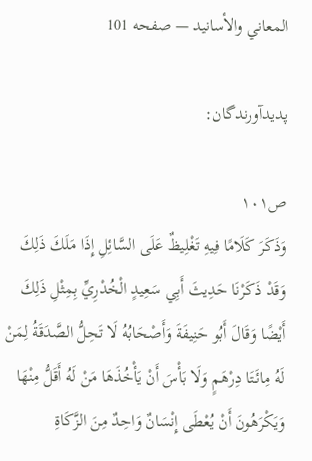المعاني والأسانيد — صفحه 101

پدیدآورندگان:

ص۱۰۱
وَذَكَرَ كَلَامًا فِيهِ تَغْلِيظٌ عَلَى السَّائِلِ إِذَا مَلَكَ ذَلِكَ وَقَدْ ذَكَرْنَا حَدِيثَ أَبِي سَعِيدٍ الْخُدْرِيِّ بِمِثْلِ ذَلِكَ أَيْضًا وَقَالَ أَبُو حَنِيفَةَ وَأَصْحَابُهُ لَا تَحِلُّ الصَّدَقَةُ لِمَنْ لَهُ مِائَتَا دِرْهَمٍ وَلَا بَأْسَ أَنْ يَأْخُذَهَا مَنْ لَهُ أَقَلُّ مِنْهَا وَيَكْرَهُونَ أَنْ يُعْطَى إِنْسَانٌ وَاحِدٌ مِنَ الزَّكَاةِ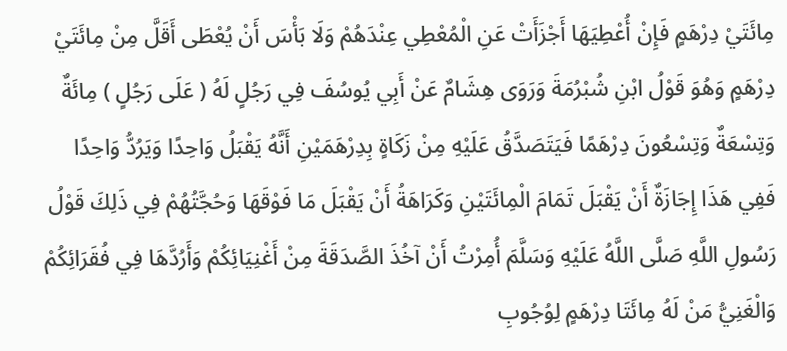مِائَتَيْ دِرْهَمٍ فَإِنْ أُعْطِيَهَا أَجْزَأَتْ عَنِ الْمُعْطِي عِنْدَهُمْ وَلَا بَأْسَ أَنْ يُعْطَى أَقَلَّ مِنْ مِائَتَيْ دِرْهَمٍ وَهُوَ قَوْلُ ابْنِ شُبْرُمَةَ وَرَوَى هِشَامٌ عَنْ أَبِي يُوسُفَ فِي رَجُلٍ لَهُ ( عَلَى رَجُلٍ ) مِائَةٌ وَتِسْعَةٌ وَتِسْعُونَ دِرْهَمًا فَيَتَصَدَّقُ عَلَيْهِ مِنْ زَكَاةٍ بِدِرْهَمَيْنِ أَنَّهُ يَقْبَلُ وَاحِدًا وَيَرُدُّ وَاحِدًا فَفِي هَذَا إِجَازَةٌ أَنْ يَقْبَلَ تَمَامَ الْمِائَتَيْنِ وَكَرَاهَةُ أَنْ يَقْبَلَ مَا فَوْقَهَا وَحُجَّتُهُمْ فِي ذَلِكَ قَوْلُ رَسُولِ اللَّهِ صَلَّى اللَّهُ عَلَيْهِ وَسَلَّمَ أُمِرْتُ أَنْ آخُذَ الصَّدَقَةَ مِنْ أَغْنِيَائِكُمْ وَأَرُدَّهَا فِي فُقَرَائِكُمْ وَالْغَنِيُّ مَنْ لَهُ مِائَتَا دِرْهَمٍ لِوُجُوبِ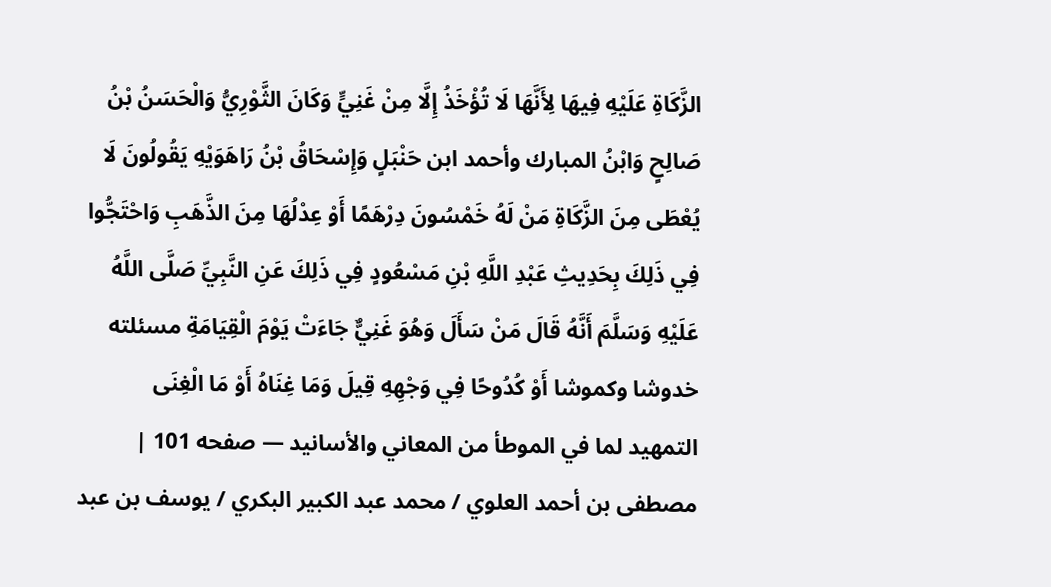الزَّكَاةِ عَلَيْهِ فِيهَا لِأَنَّهَا لَا تُؤْخَذُ إِلَّا مِنْ غَنِيٍّ وَكَانَ الثَّوْرِيُّ وَالْحَسَنُ بْنُ صَالِحٍ وَابْنُ المبارك وأحمد ابن حَنْبَلٍ وَإِسْحَاقُ بْنُ رَاهَوَيْهِ يَقُولُونَ لَا يُعْطَى مِنَ الزَّكَاةِ مَنْ لَهُ خَمْسُونَ دِرْهَمًا أَوْ عِدْلُهَا مِنَ الذَّهَبِ وَاحْتَجُّوا فِي ذَلِكَ بِحَدِيثِ عَبْدِ اللَّهِ بْنِ مَسْعُودٍ فِي ذَلِكَ عَنِ النَّبِيِّ صَلَّى اللَّهُ عَلَيْهِ وَسَلَّمَ أَنَّهُ قَالَ مَنْ سَأَلَ وَهُوَ غَنِيٌّ جَاءَتْ يَوْمَ الْقِيَامَةِ مسئلته خدوشا وكموشا أَوْ كُدُوحًا فِي وَجْهِهِ قِيلَ وَمَا غِنَاهُ أَوْ مَا الْغِنَى
التمهيد لما في الموطأ من المعاني والأسانيد — صفحه 101 | مصطفى بن أحمد العلوي / محمد عبد الكبير البكري / يوسف بن عبد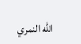الله النمري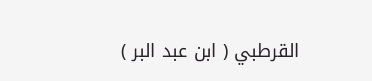القرطبي ( ابن عبد البر )